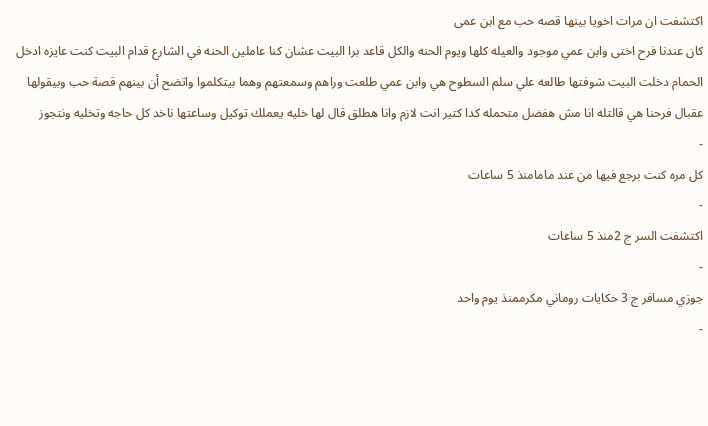اكتشفت ان مرات اخويا بينها قصه حب مع ابن عمى
كان عندنا فرح اختى وابن عمي موجود والعيله كلها ويوم الحنه والكل قاعد برا البيت عشان كنا عاملين الحنه في الشارع قدام البيت كنت عايزه ادخل الحمام دخلت البيت شوفتها طالعه علي سلم السطوح هي وابن عمي طلعت وراهم وسمعتهم وهما بيتكلموا واتضح أن بينهم قصة حب وبيقولها عقبال فرحنا هي قالتله انا مش هفضل متحمله كدا كتير انت لازم وانا هطلق قال لها خليه يعملك توكيل وساعتها ناخد كل حاجه وتخليه ونتجوز
-
كل مره كنت برجع فيها من عند مامامنذ 5 ساعات
-
اكتشفت السر ج 2منذ 5 ساعات
-
جوزي مسافر ج 3 حكايات روماني مكرممنذ يوم واحد
-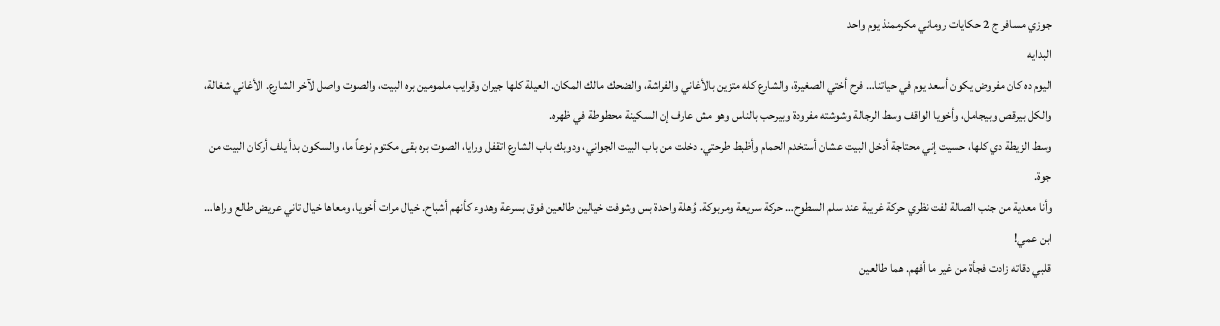جوزي مسافر ج 2 حكايات روماني مكرممنذ يوم واحد
البدايه
اليوم ده كان مفروض يكون أسعد يوم في حياتنا… فرح أختي الصغيرة، والشارع كله متزين بالأغاني والفراشة، والضحك مالك المكان. العيلة كلها جيران وقرايب ملمومين بره البيت، والصوت واصل لآخر الشارع. الأغاني شغالة، والكل بيرقص وبيجامل، وأخويا الواقف وسط الرجالة وشوشته مفرودة وبيرحب بالناس وهو مش عارف إن السكينة محطوطة في ظهره.
وسط الزيطة دي كلها، حسيت إني محتاجة أدخل البيت عشان أستخدم الحمام وأظبط طرحتي. دخلت من باب البيت الجواني، ودوبك باب الشارع اتقفل ورايا، الصوت بره بقى مكتوم نوعاً ما، والسكون بدأ يلف أركان البيت من جوة.
وأنا معدية من جنب الصالة لفت نظري حركة غريبة عند سلم السطوح… حركة سريعة ومربوكة. وُهلة واحدة بس وشوفت خيالين طالعين فوق بسرعة وهدوء كأنهم أشباح. خيال مرات أخويا، ومعاها خيال تاني عريض طالع وراها… ابن عمي!
قلبي دقاته زادت فجأة من غير ما أفهم. هما طالعين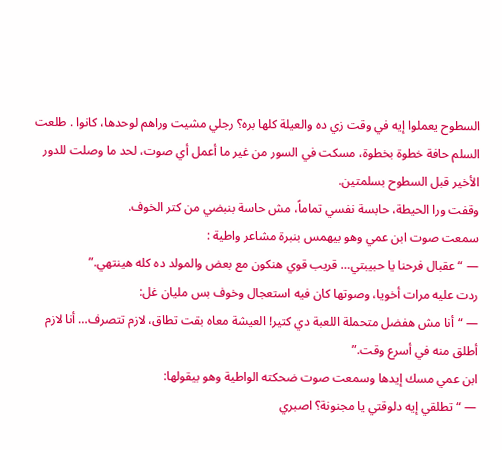السطوح يعملوا إيه في وقت زي ده والعيلة كلها بره؟ رجلي مشيت وراهم لوحدها، كانوا . طلعت السلم حافة خطوة بخطوة، مسكت في السور من غير ما أعمل أي صوت، لحد ما وصلت للدور الأخير قبل السطوح بسلمتين.
وقفت ورا الحيطة، حابسة نفسي تماماً، مش حاسة بنبضي من كتر الخوف.
سمعت صوت ابن عمي وهو بيهمس بنبرة مشاعر واطية :
— “عقبال فرحنا يا حبيبتي… قريب قوي هنكون مع بعض والمولد ده كله هينتهي.”
ردت عليه مرات أخويا، وصوتها كان فيه استعجال وخوف بس مليان غل:
— “أنا مش هفضل متحملة اللعبة دي كتير! العيشة معاه بقت تطاق، لازم تتصرف… أنا لازم أطلق منه في أسرع وقت.”
ابن عمي مسك إيدها وسمعت صوت ضحكته الواطية وهو بيقولها:
— “تطلقي إيه دلوقتي يا مجنونة؟ اصبري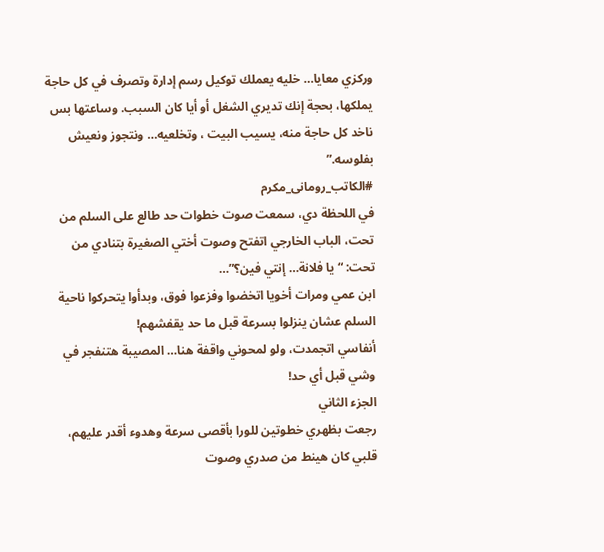وركزي معايا… خليه يعملك توكيل رسم إدارة وتصرف في كل حاجة يملكها، بحجة إنك تديري الشغل أو أيا كان السبب. وساعتها بس ناخد كل حاجة منه، يسيب البيت ، وتخلعيه… ونتجوز ونعيش بفلوسه.”
#الكاتب_رومانى_مكرم
في اللحظة دي، سمعت صوت خطوات حد طالع على السلم من تحت، الباب الخارجي اتفتح وصوت أختي الصغيرة بتنادي من تحت: “يا فلانة… إنتي فين؟”…
ابن عمي ومرات أخويا اتخضوا وفزعوا فوق، وبدأوا يتحركوا ناحية السلم عشان ينزلوا بسرعة قبل ما حد يقفشهم!
أنفاسي اتجمدت، ولو لمحوني واقفة هنا… المصيبة هتنفجر في وشي قبل أي حد!
الجزء الثاني
رجعت بظهري خطوتين للورا بأقصى سرعة وهدوء أقدر عليهم، قلبي كان هينط من صدري وصوت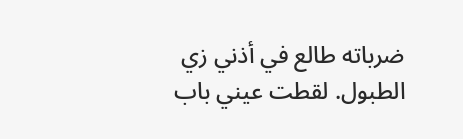ضرباته طالع في أذني زي الطبول. لقطت عيني باب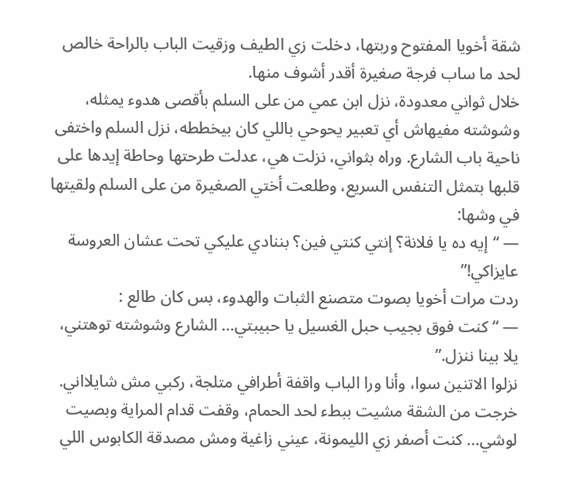شقة أخويا المفتوح وربتها، دخلت زي الطيف وزقيت الباب بالراحة خالص لحد ما ساب فرجة صغيرة أقدر أشوف منها.
خلال ثواني معدودة، نزل ابن عمي من على السلم بأقصى هدوء يمثله، وشوشته مفيهاش أي تعبير يحوحي باللي كان بيخططه، نزل السلم واختفى ناحية باب الشارع. وراه بثواني، نزلت هي، عدلت طرحتها وحاطة إيدها على قلبها بتمثل التنفس السريع، وطلعت أختي الصغيرة من على السلم ولقيتها في وشها:
— “إيه ده يا فلانة؟ إنتي كنتي فين؟ بننادي عليكي تحت عشان العروسة عايزاكي!”
ردت مرات أخويا بصوت متصنع الثبات والهدوء، بس كان طالع :
— “كنت فوق بجيب حبل الغسيل يا حبيبتي… الشارع وشوشته توهتني، يلا بينا ننزل.”
نزلوا الاتنين سوا، وأنا ورا الباب واقفة أطرافي متلجة، ركبي مش شايلااني. خرجت من الشقة مشيت ببطء لحد الحمام، وقفت قدام المراية وبصيت لوشي… كنت أصفر زي الليمونة، عيني زاغية ومش مصدقة الكابوس اللي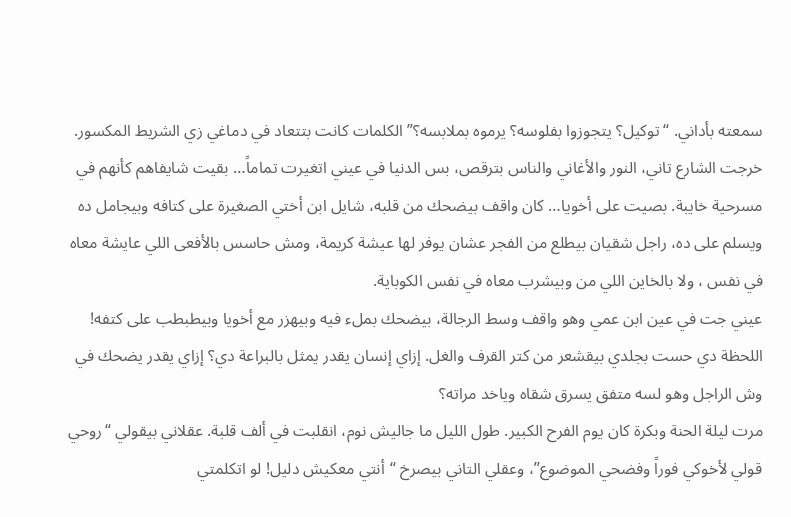سمعته بأداني. “توكيل؟ يتجوزوا بفلوسه؟ يرموه بملابسه؟” الكلمات كانت بتتعاد في دماغي زي الشريط المكسور.
خرجت الشارع تاني، النور والأغاني والناس بترقص، بس الدنيا في عيني اتغيرت تماماً… بقيت شايفاهم كأنهم في مسرحية خايبة. بصيت على أخويا… كان واقف بيضحك من قلبه، شايل ابن أختي الصغيرة على كتافه وبيجامل ده ويسلم على ده، راجل شقيان بيطلع من الفجر عشان يوفر لها عيشة كريمة، ومش حاسس بالأفعى اللي عايشة معاه في نفس ، ولا بالخاين اللي من وبيشرب معاه في نفس الكوباية.
عيني جت في عين ابن عمي وهو واقف وسط الرجالة، بيضحك بملء فيه وبيهزر مع أخويا وبيطبطب على كتفه! اللحظة دي حست بجلدي بيقشعر من كتر القرف والغل. إزاي إنسان يقدر يمثل بالبراعة دي؟ إزاي يقدر يضحك في وش الراجل وهو لسه متفق يسرق شقاه وياخد مراته؟
مرت ليلة الحنة وبكرة كان يوم الفرح الكبير. طول الليل ما جاليش نوم، انقلبت في ألف قلبة. عقلاني بيقولي “روحي قولي لأخوكي فوراً وفضحي الموضوع”، وعقلي التاني بيصرخ “أنتي معكيش دليل! لو اتكلمتي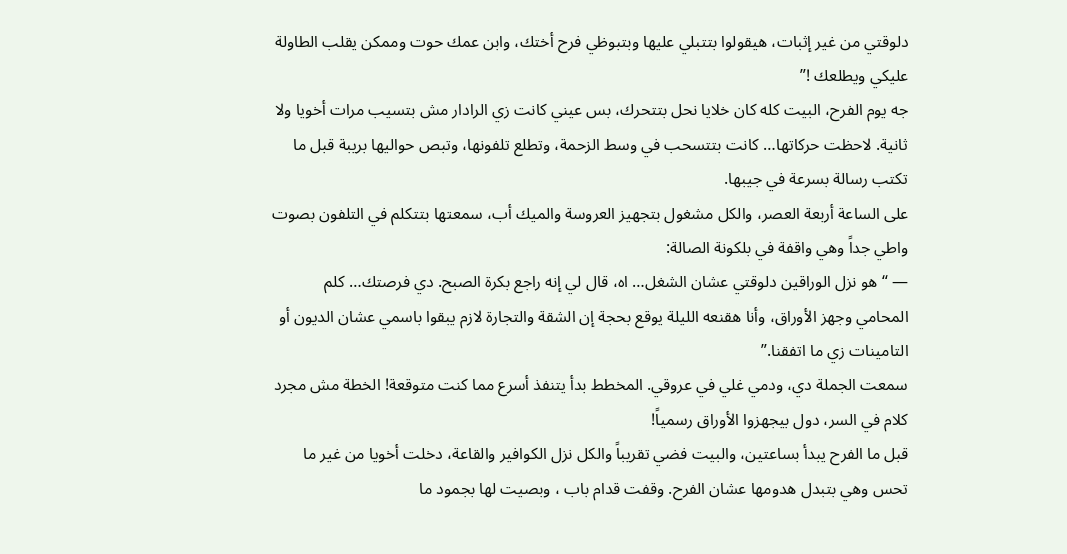دلوقتي من غير إثبات، هيقولوا بتتبلي عليها وبتبوظي فرح أختك، وابن عمك حوت وممكن يقلب الطاولة عليكي ويطلعك !”
جه يوم الفرح، البيت كله كان خلايا نحل بتتحرك، بس عيني كانت زي الرادار مش بتسيب مرات أخويا ولا ثانية. لاحظت حركاتها… كانت بتتسحب في وسط الزحمة، وتطلع تلفونها، وتبص حواليها بريبة قبل ما تكتب رسالة بسرعة في جيبها.
على الساعة أربعة العصر، والكل مشغول بتجهيز العروسة والميك أب، سمعتها بتتكلم في التلفون بصوت واطي جداً وهي واقفة في بلكونة الصالة:
— “هو نزل الوراقين دلوقتي عشان الشغل… اه، قال لي إنه راجع بكرة الصبح. دي فرصتك… كلم المحامي وجهز الأوراق، وأنا هقنعه الليلة يوقع بحجة إن الشقة والتجارة لازم يبقوا باسمي عشان الديون أو التامينات زي ما اتفقنا.”
سمعت الجملة دي، ودمي غلي في عروقي. المخطط بدأ يتنفذ أسرع مما كنت متوقعة! الخطة مش مجرد كلام في السر، دول بيجهزوا الأوراق رسمياً!
قبل ما الفرح يبدأ بساعتين، والبيت فضي تقريباً والكل نزل الكوافير والقاعة، دخلت أخويا من غير ما تحس وهي بتبدل هدومها عشان الفرح. وقفت قدام باب ، وبصيت لها بجمود ما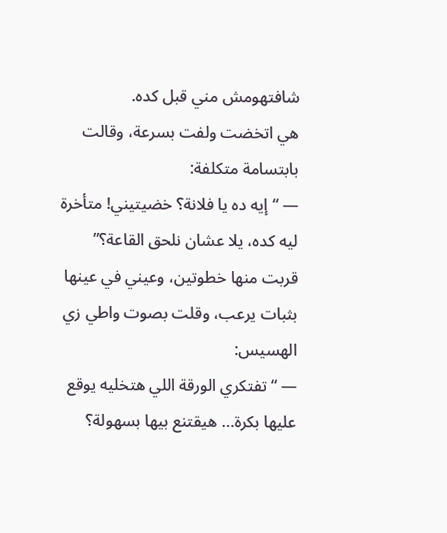شافتهومش مني قبل كده.
هي اتخضت ولفت بسرعة، وقالت بابتسامة متكلفة:
— “إيه ده يا فلانة؟ خضيتيني! متأخرة ليه كده، يلا عشان نلحق القاعة؟”
قربت منها خطوتين، وعيني في عينها بثبات يرعب، وقلت بصوت واطي زي الهسيس:
— “تفتكري الورقة اللي هتخليه يوقع عليها بكرة… هيقتنع بيها بسهولة؟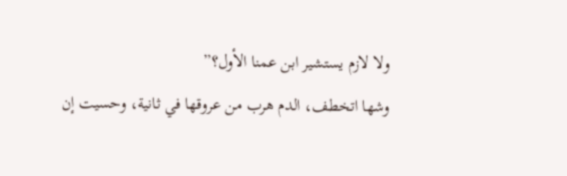ولا لازم يستشير ابن عمنا الأول؟”
وشها اتخطف، الدم هرب من عروقها في ثانية، وحسيت إن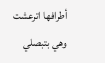أطرافها اترعشت وهي بتبصلي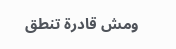ومش قادرة تنطق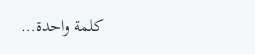كلمة واحدة…